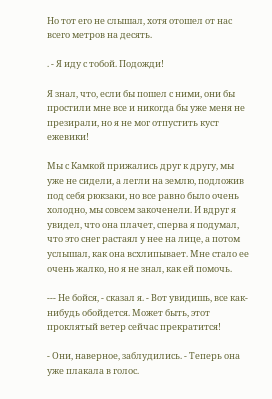Но тот его не слышал, хотя отошел от нас всего метров на десять.

. - Я иду с тобой. Подожди!

Я знал, что, если бы пошел с ними, они бы простили мне все и никогда бы уже меня не презирали, но я не мог отпустить куст ежевики!

Мы с Камкой прижались друг к другу, мы уже не сидели, а легли на землю, подложив под себя рюкзаки, но все равно было очень холодно, мы совсем закоченели. И вдруг я увидел, что она плачет, сперва я подумал, что это снег растаял у нее на лице, а потом услышал, как она всхлипывает. Мне стало ее очень жалко, но я не знал, как ей помочь.

--- Не бойся, - сказал я. - Вот увидишь, все как-нибудь обойдется. Может быть, этот проклятый ветер сейчас прекратится!

- Они, наверное, заблудились. - Теперь она уже плакала в голос.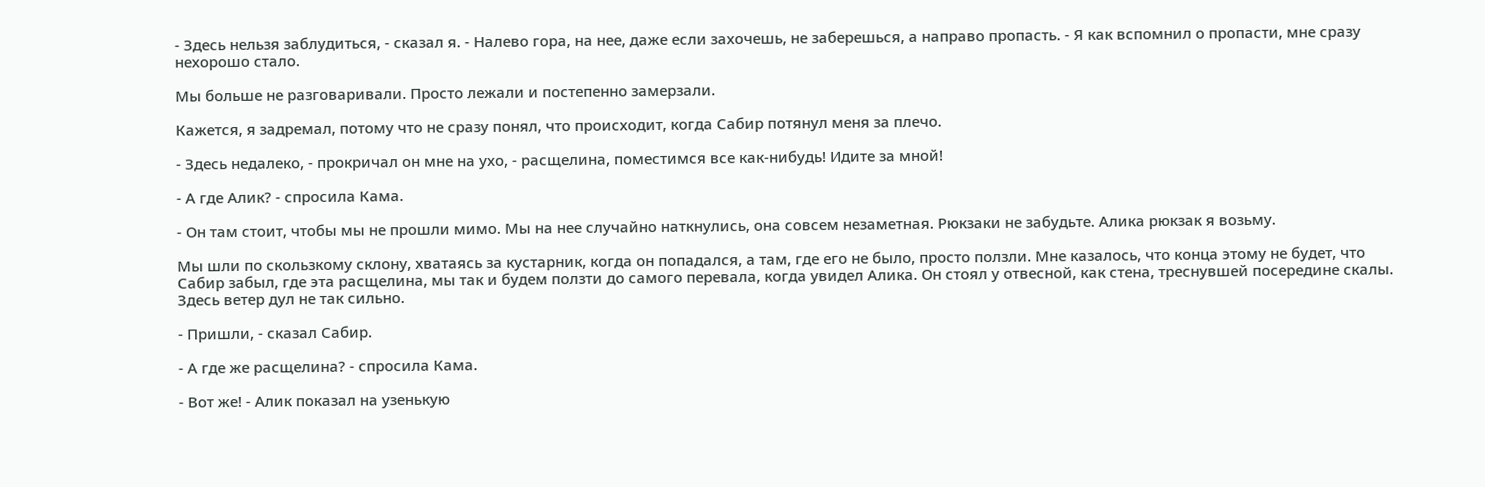- Здесь нельзя заблудиться, - сказал я. - Налево гора, на нее, даже если захочешь, не заберешься, а направо пропасть. - Я как вспомнил о пропасти, мне сразу нехорошо стало.

Мы больше не разговаривали. Просто лежали и постепенно замерзали.

Кажется, я задремал, потому что не сразу понял, что происходит, когда Сабир потянул меня за плечо.

- Здесь недалеко, - прокричал он мне на ухо, - расщелина, поместимся все как-нибудь! Идите за мной!

- А где Алик? - спросила Кама.

- Он там стоит, чтобы мы не прошли мимо. Мы на нее случайно наткнулись, она совсем незаметная. Рюкзаки не забудьте. Алика рюкзак я возьму.

Мы шли по скользкому склону, хватаясь за кустарник, когда он попадался, а там, где его не было, просто ползли. Мне казалось, что конца этому не будет, что Сабир забыл, где эта расщелина, мы так и будем ползти до самого перевала, когда увидел Алика. Он стоял у отвесной, как стена, треснувшей посередине скалы. Здесь ветер дул не так сильно.

- Пришли, - сказал Сабир.

- А где же расщелина? - спросила Кама.

- Вот же! - Алик показал на узенькую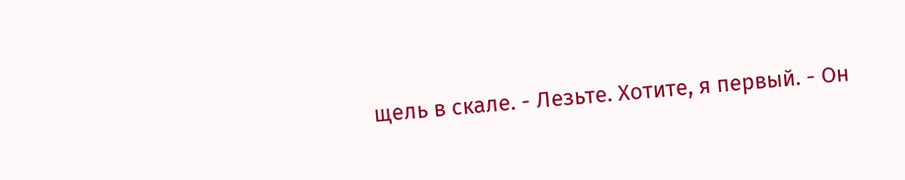щель в скале. - Лезьте. Хотите, я первый. - Он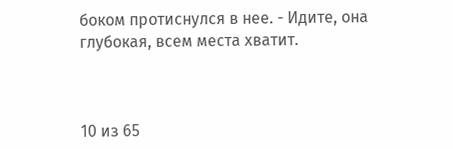боком протиснулся в нее. - Идите, она глубокая, всем места хватит.



10 из 65